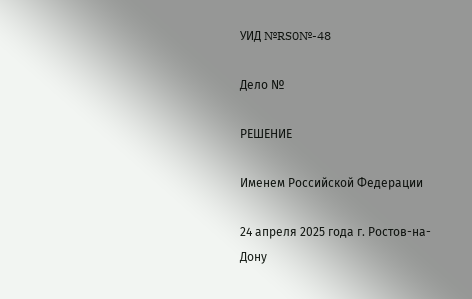УИД №RS0№-48

Дело №

РЕШЕНИЕ

Именем Российской Федерации

24 апреля 2025 года г. Ростов-на-Дону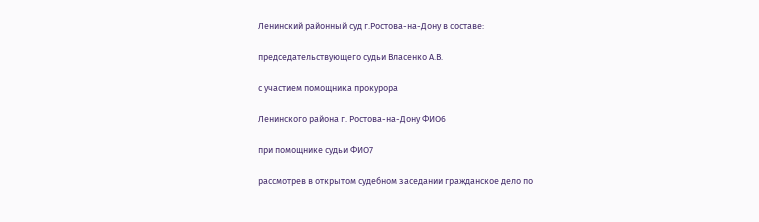Ленинский районный суд г.Ростова-на-Дону в составе:

председательствующего судьи Власенко А.В.

с участием помощника прокурора

Ленинского района г. Ростова-на-Дону ФИО6

при помощнике судьи ФИО7

рассмотрев в открытом судебном заседании гражданское дело по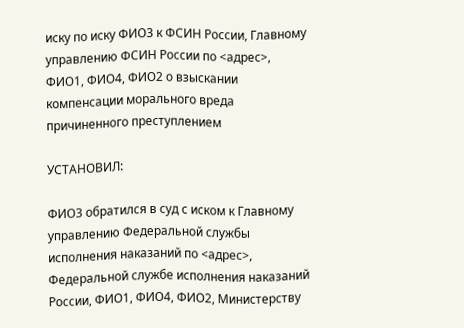иску по иску ФИО3 к ФСИН России, Главному управлению ФСИН России по <адрес>, ФИО1, ФИО4, ФИО2 о взыскании компенсации морального вреда причиненного преступлением

УСТАНОВИЛ:

ФИО3 обратился в суд с иском к Главному управлению Федеральной службы исполнения наказаний по <адрес>, Федеральной службе исполнения наказаний России, ФИО1, ФИО4, ФИО2, Министерству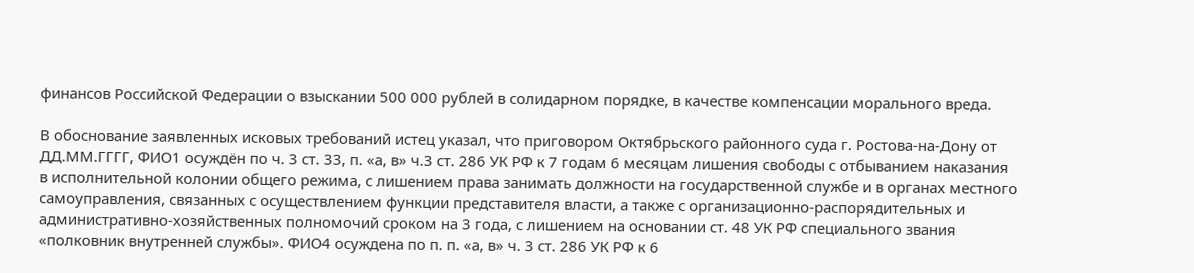финансов Российской Федерации о взыскании 500 000 рублей в солидарном порядке, в качестве компенсации морального вреда.

В обоснование заявленных исковых требований истец указал, что приговором Октябрьского районного суда г. Ростова-на-Дону от ДД.ММ.ГГГГ, ФИО1 осуждён по ч. 3 ст. 33, п. «а, в» ч.3 ст. 286 УК РФ к 7 годам 6 месяцам лишения свободы с отбыванием наказания в исполнительной колонии общего режима, с лишением права занимать должности на государственной службе и в органах местного самоуправления, связанных с осуществлением функции представителя власти, а также с организационно-распорядительных и административно-хозяйственных полномочий сроком на 3 года, с лишением на основании ст. 48 УК РФ специального звания «полковник внутренней службы». ФИО4 осуждена по п. п. «а, в» ч. 3 ст. 286 УК РФ к 6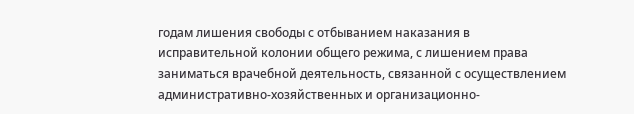годам лишения свободы с отбыванием наказания в исправительной колонии общего режима, с лишением права заниматься врачебной деятельность, связанной с осуществлением административно-хозяйственных и организационно-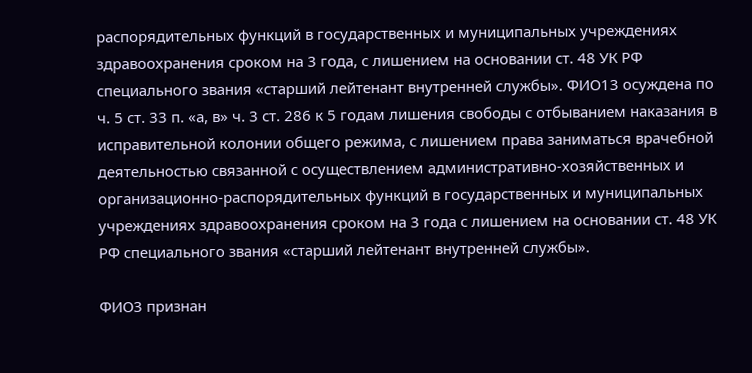распорядительных функций в государственных и муниципальных учреждениях здравоохранения сроком на 3 года, с лишением на основании ст. 48 УК РФ специального звания «старший лейтенант внутренней службы». ФИО13 осуждена по ч. 5 ст. 33 п. «а, в» ч. 3 ст. 286 к 5 годам лишения свободы с отбыванием наказания в исправительной колонии общего режима, с лишением права заниматься врачебной деятельностью связанной с осуществлением административно-хозяйственных и организационно-распорядительных функций в государственных и муниципальных учреждениях здравоохранения сроком на 3 года с лишением на основании ст. 48 УК РФ специального звания «старший лейтенант внутренней службы».

ФИО3 признан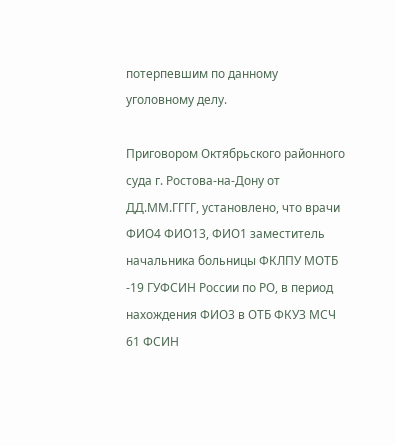потерпевшим по данному уголовному делу.

Приговором Октябрьского районного суда г. Ростова-на-Дону от ДД.ММ.ГГГГ, установлено, что врачи ФИО4 ФИО13, ФИО1 заместитель начальника больницы ФКЛПУ МОТБ -19 ГУФСИН России по РО, в период нахождения ФИО3 в ОТБ ФКУЗ МСЧ 61 ФСИН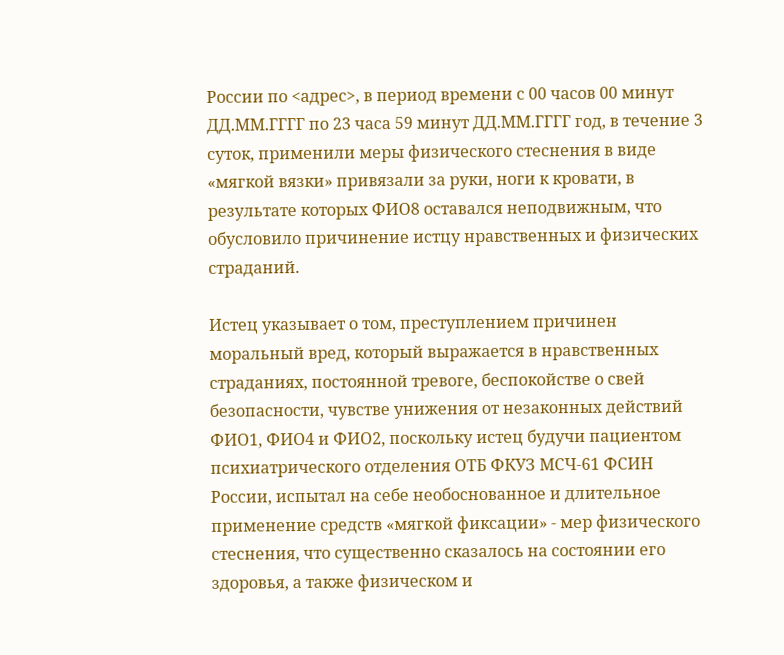России по <адрес>, в период времени с 00 часов 00 минут ДД.ММ.ГГГГ по 23 часа 59 минут ДД.ММ.ГГГГ год, в течение 3 суток, применили меры физического стеснения в виде «мягкой вязки» привязали за руки, ноги к кровати, в результате которых ФИО8 оставался неподвижным, что обусловило причинение истцу нравственных и физических страданий.

Истец указывает о том, преступлением причинен моральный вред, который выражается в нравственных страданиях, постоянной тревоге, беспокойстве о свей безопасности, чувстве унижения от незаконных действий ФИО1, ФИО4 и ФИО2, поскольку истец будучи пациентом психиатрического отделения ОТБ ФКУЗ МСЧ-61 ФСИН России, испытал на себе необоснованное и длительное применение средств «мягкой фиксации» - мер физического стеснения, что существенно сказалось на состоянии его здоровья, а также физическом и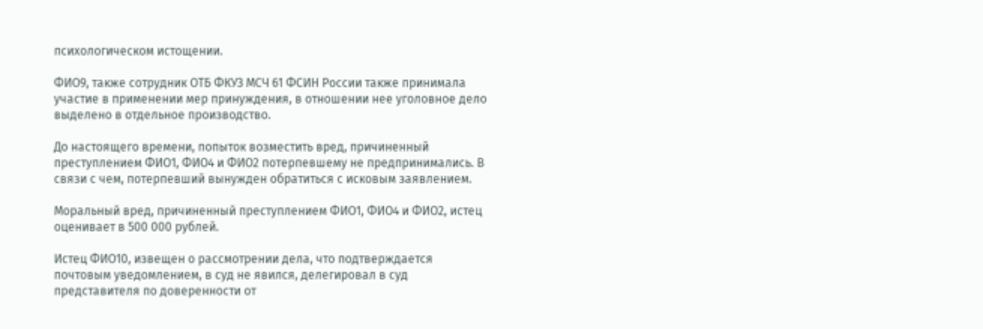психологическом истощении.

ФИО9, также сотрудник ОТБ ФКУЗ МСЧ 61 ФСИН России также принимала участие в применении мер принуждения, в отношении нее уголовное дело выделено в отдельное производство.

До настоящего времени, попыток возместить вред, причиненный преступлением ФИО1, ФИО4 и ФИО2 потерпевшему не предпринимались. В связи с чем, потерпевший вынужден обратиться с исковым заявлением.

Моральный вред, причиненный преступлением ФИО1, ФИО4 и ФИО2, истец оценивает в 500 000 рублей.

Истец ФИО10, извещен о рассмотрении дела, что подтверждается почтовым уведомлением, в суд не явился, делегировал в суд представителя по доверенности от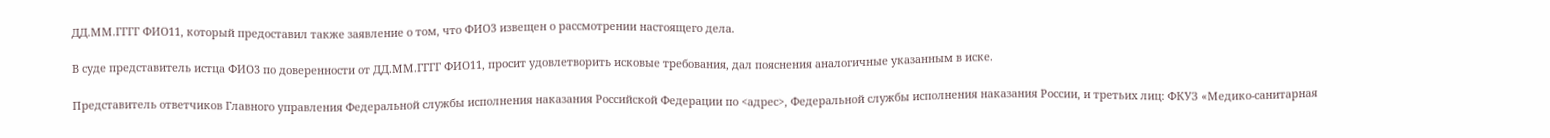ДД.ММ.ГГГГ ФИО11, который предоставил также заявление о том, что ФИО3 извещен о рассмотрении настоящего дела.

В суде представитель истца ФИО3 по доверенности от ДД.ММ.ГГГГ ФИО11, просит удовлетворить исковые требования, дал пояснения аналогичные указанным в иске.

Представитель ответчиков Главного управления Федеральной службы исполнения наказания Российской Федерации по <адрес>, Федеральной службы исполнения наказания России, и третьих лиц: ФКУЗ «Медико-санитарная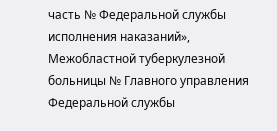часть № Федеральной службы исполнения наказаний», Межобластной туберкулезной больницы № Главного управления Федеральной службы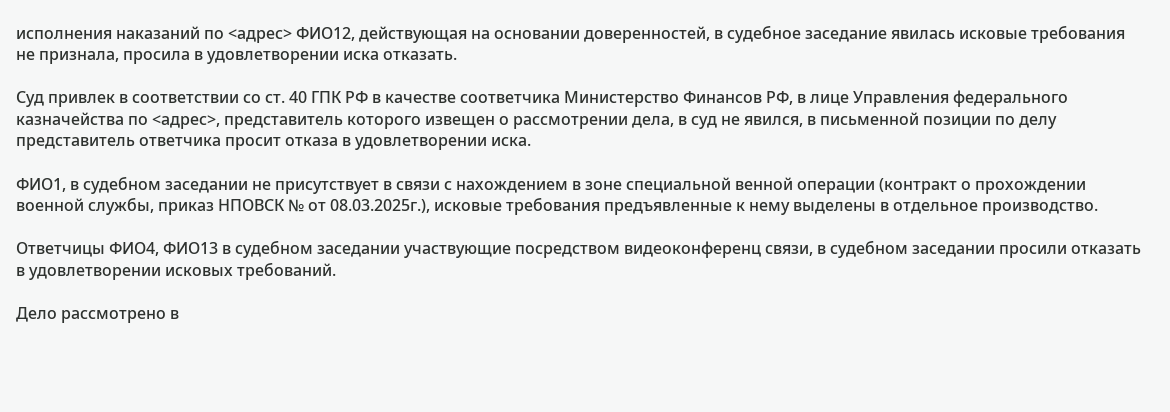исполнения наказаний по <адрес> ФИО12, действующая на основании доверенностей, в судебное заседание явилась исковые требования не признала, просила в удовлетворении иска отказать.

Суд привлек в соответствии со ст. 40 ГПК РФ в качестве соответчика Министерство Финансов РФ, в лице Управления федерального казначейства по <адрес>, представитель которого извещен о рассмотрении дела, в суд не явился, в письменной позиции по делу представитель ответчика просит отказа в удовлетворении иска.

ФИО1, в судебном заседании не присутствует в связи с нахождением в зоне специальной венной операции (контракт о прохождении военной службы, приказ НПОВСК № от 08.03.2025г.), исковые требования предъявленные к нему выделены в отдельное производство.

Ответчицы ФИО4, ФИО13 в судебном заседании участвующие посредством видеоконференц связи, в судебном заседании просили отказать в удовлетворении исковых требований.

Дело рассмотрено в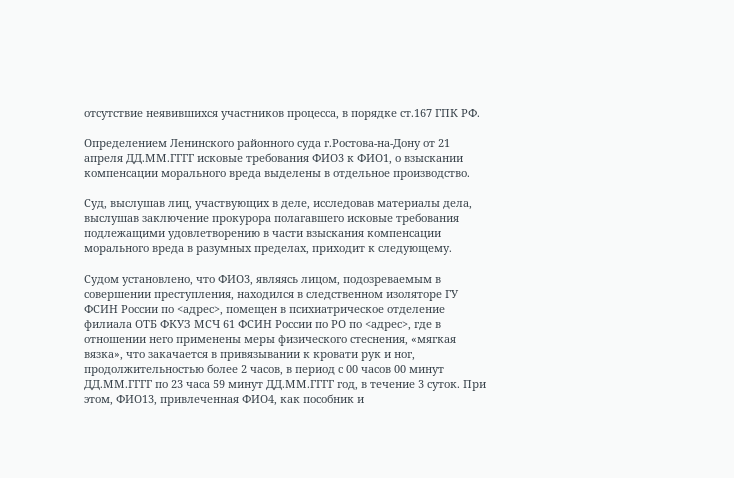отсутствие неявившихся участников процесса, в порядке ст.167 ГПК РФ.

Определением Ленинского районного суда г.Ростова-на-Дону от 21 апреля ДД.ММ.ГГГГ исковые требования ФИО3 к ФИО1, о взыскании компенсации морального вреда выделены в отдельное производство.

Суд, выслушав лиц, участвующих в деле, исследовав материалы дела, выслушав заключение прокурора полагавшего исковые требования подлежащими удовлетворению в части взыскания компенсации морального вреда в разумных пределах, приходит к следующему.

Судом установлено, что ФИО3, являясь лицом, подозреваемым в совершении преступления, находился в следственном изоляторе ГУ ФСИН России по <адрес>, помещен в психиатрическое отделение филиала ОТБ ФКУЗ МСЧ 61 ФСИН России по РО по <адрес>, где в отношении него применены меры физического стеснения, «мягкая вязка», что закачается в привязывании к кровати рук и ног, продолжительностью более 2 часов, в период с 00 часов 00 минут ДД.ММ.ГГГГ по 23 часа 59 минут ДД.ММ.ГГГГ год, в течение 3 суток. При этом, ФИО13, привлеченная ФИО4, как пособник и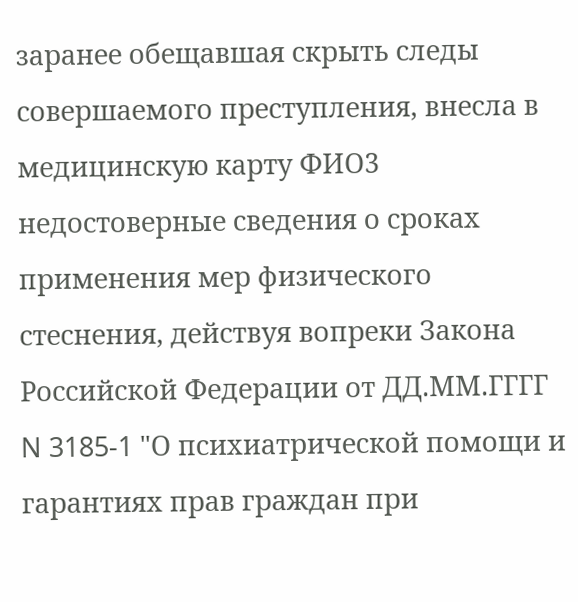заранее обещавшая скрыть следы совершаемого преступления, внесла в медицинскую карту ФИО3 недостоверные сведения о сроках применения мер физического стеснения, действуя вопреки Закона Российской Федерации от ДД.ММ.ГГГГ N 3185-1 "О психиатрической помощи и гарантиях прав граждан при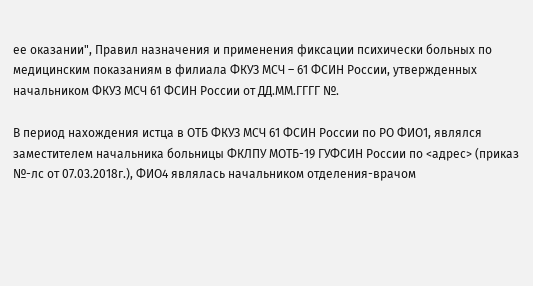ее оказании", Правил назначения и применения фиксации психически больных по медицинским показаниям в филиала ФКУЗ МСЧ – 61 ФСИН России, утвержденных начальником ФКУЗ МСЧ 61 ФСИН России от ДД.ММ.ГГГГ №.

В период нахождения истца в ОТБ ФКУЗ МСЧ 61 ФСИН России по РО ФИО1, являлся заместителем начальника больницы ФКЛПУ МОТБ-19 ГУФСИН России по <адрес> (приказ №-лс от 07.03.2018г.), ФИО4 являлась начальником отделения-врачом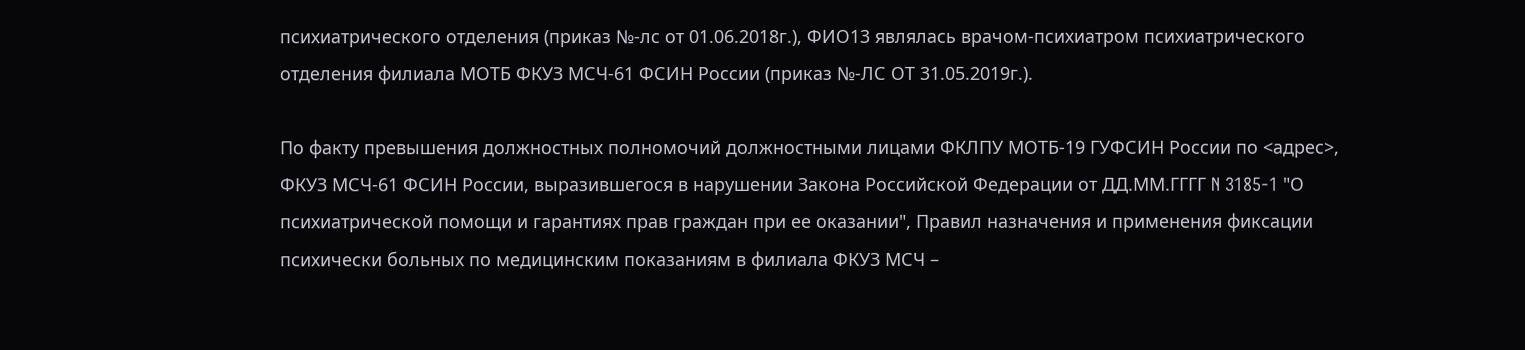психиатрического отделения (приказ №-лс от 01.06.2018г.), ФИО13 являлась врачом-психиатром психиатрического отделения филиала МОТБ ФКУЗ МСЧ-61 ФСИН России (приказ №-ЛС ОТ 31.05.2019г.).

По факту превышения должностных полномочий должностными лицами ФКЛПУ МОТБ-19 ГУФСИН России по <адрес>, ФКУЗ МСЧ-61 ФСИН России, выразившегося в нарушении Закона Российской Федерации от ДД.ММ.ГГГГ N 3185-1 "О психиатрической помощи и гарантиях прав граждан при ее оказании", Правил назначения и применения фиксации психически больных по медицинским показаниям в филиала ФКУЗ МСЧ –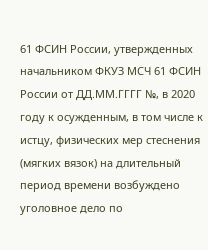61 ФСИН России, утвержденных начальником ФКУЗ МСЧ 61 ФСИН России от ДД.ММ.ГГГГ №, в 2020 году к осужденным, в том числе к истцу, физических мер стеснения (мягких вязок) на длительный период времени возбуждено уголовное дело по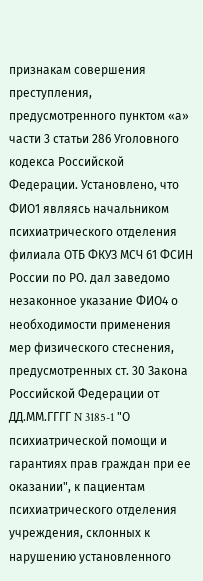признакам совершения преступления, предусмотренного пунктом «а» части 3 статьи 286 Уголовного кодекса Российской Федерации. Установлено, что ФИО1 являясь начальником психиатрического отделения филиала ОТБ ФКУЗ МСЧ 61 ФСИН России по РО. дал заведомо незаконное указание ФИО4 о необходимости применения мер физического стеснения, предусмотренных ст. 30 Закона Российской Федерации от ДД.ММ.ГГГГ N 3185-1 "О психиатрической помощи и гарантиях прав граждан при ее оказании", к пациентам психиатрического отделения учреждения, склонных к нарушению установленного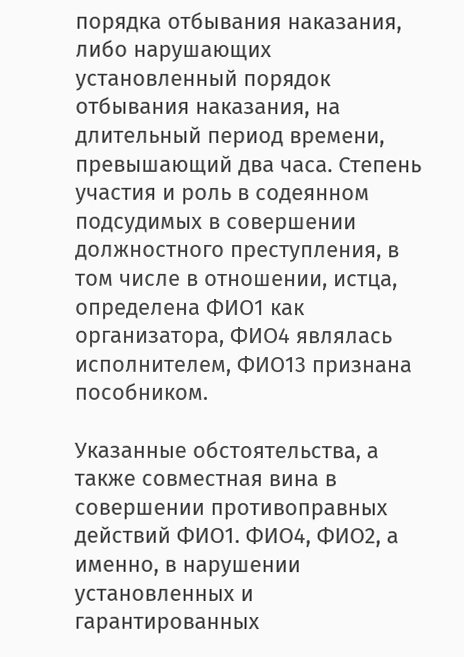порядка отбывания наказания, либо нарушающих установленный порядок отбывания наказания, на длительный период времени, превышающий два часа. Степень участия и роль в содеянном подсудимых в совершении должностного преступления, в том числе в отношении, истца, определена ФИО1 как организатора, ФИО4 являлась исполнителем, ФИО13 признана пособником.

Указанные обстоятельства, а также совместная вина в совершении противоправных действий ФИО1. ФИО4, ФИО2, а именно, в нарушении установленных и гарантированных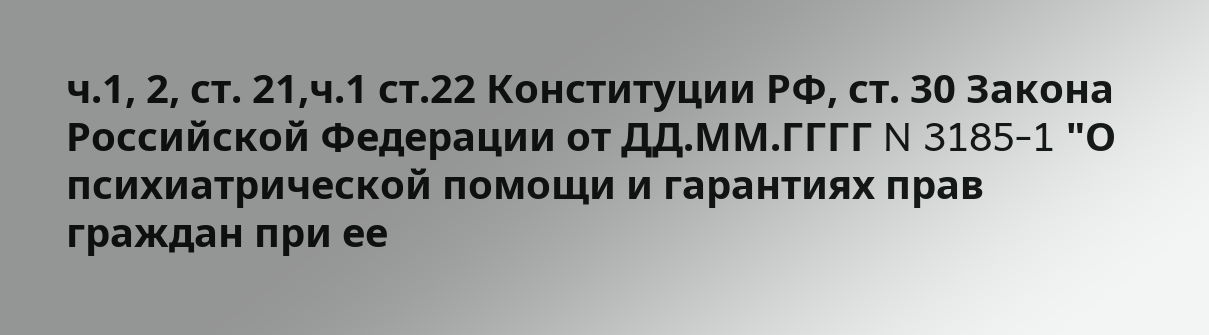ч.1, 2, ст. 21,ч.1 ст.22 Конституции РФ, ст. 30 Закона Российской Федерации от ДД.ММ.ГГГГ N 3185-1 "О психиатрической помощи и гарантиях прав граждан при ее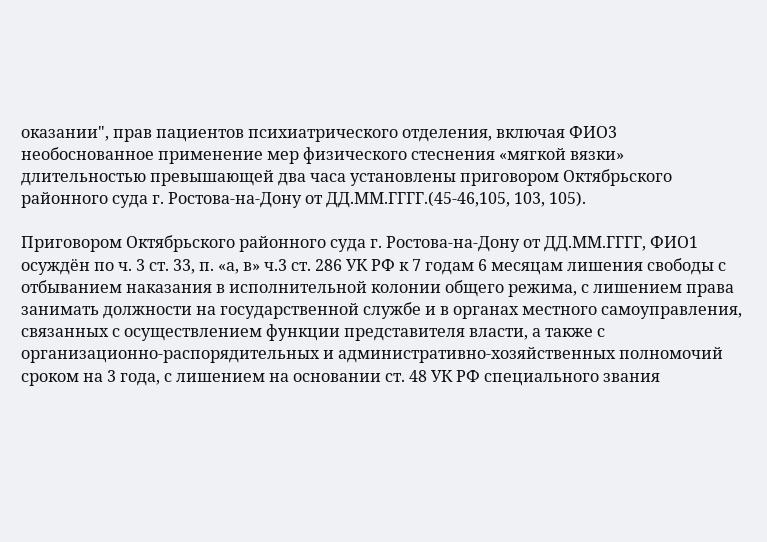оказании", прав пациентов психиатрического отделения, включая ФИО3 необоснованное применение мер физического стеснения «мягкой вязки» длительностью превышающей два часа установлены приговором Октябрьского районного суда г. Ростова-на-Дону от ДД.ММ.ГГГГ.(45-46,105, 103, 105).

Приговором Октябрьского районного суда г. Ростова-на-Дону от ДД.ММ.ГГГГ, ФИО1 осуждён по ч. 3 ст. 33, п. «а, в» ч.3 ст. 286 УК РФ к 7 годам 6 месяцам лишения свободы с отбыванием наказания в исполнительной колонии общего режима, с лишением права занимать должности на государственной службе и в органах местного самоуправления, связанных с осуществлением функции представителя власти, а также с организационно-распорядительных и административно-хозяйственных полномочий сроком на 3 года, с лишением на основании ст. 48 УК РФ специального звания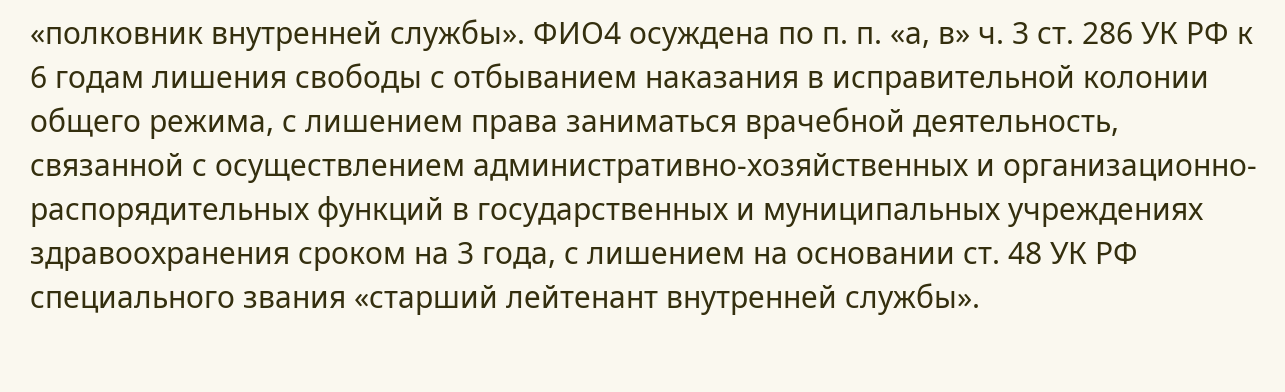«полковник внутренней службы». ФИО4 осуждена по п. п. «а, в» ч. 3 ст. 286 УК РФ к 6 годам лишения свободы с отбыванием наказания в исправительной колонии общего режима, с лишением права заниматься врачебной деятельность, связанной с осуществлением административно-хозяйственных и организационно-распорядительных функций в государственных и муниципальных учреждениях здравоохранения сроком на 3 года, с лишением на основании ст. 48 УК РФ специального звания «старший лейтенант внутренней службы».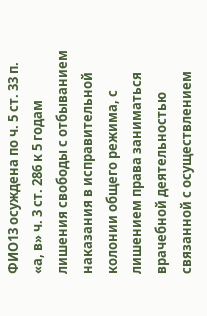ФИО13 осуждена по ч. 5 ст. 33 п. «а, в» ч. 3 ст. 286 к 5 годам лишения свободы с отбыванием наказания в исправительной колонии общего режима, с лишением права заниматься врачебной деятельностью связанной с осуществлением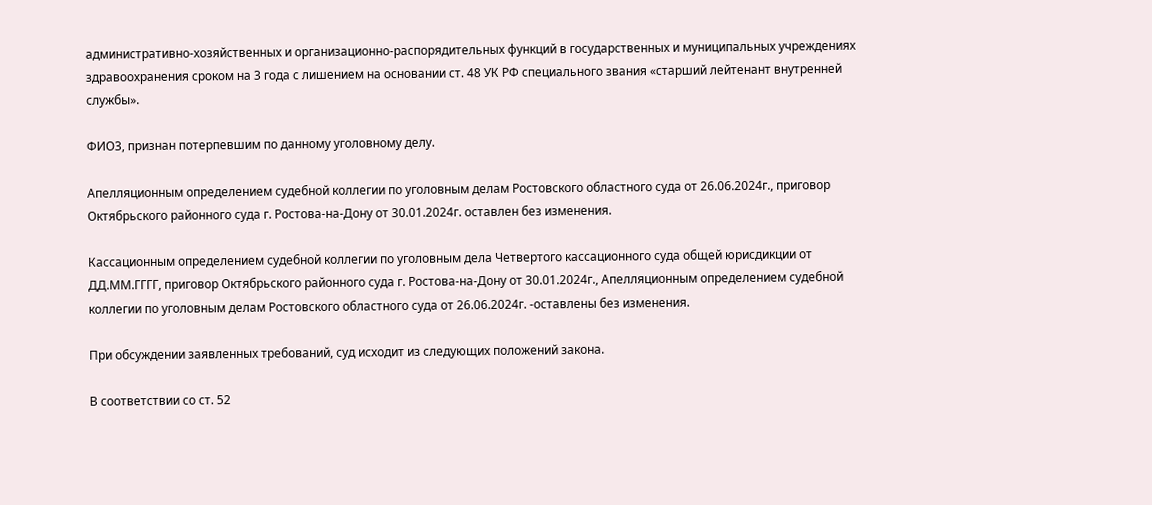административно-хозяйственных и организационно-распорядительных функций в государственных и муниципальных учреждениях здравоохранения сроком на 3 года с лишением на основании ст. 48 УК РФ специального звания «старший лейтенант внутренней службы».

ФИО3, признан потерпевшим по данному уголовному делу.

Апелляционным определением судебной коллегии по уголовным делам Ростовского областного суда от 26.06.2024г., приговор Октябрьского районного суда г. Ростова-на-Дону от 30.01.2024г. оставлен без изменения.

Кассационным определением судебной коллегии по уголовным дела Четвертого кассационного суда общей юрисдикции от ДД.ММ.ГГГГ, приговор Октябрьского районного суда г. Ростова-на-Дону от 30.01.2024г., Апелляционным определением судебной коллегии по уголовным делам Ростовского областного суда от 26.06.2024г. -оставлены без изменения.

При обсуждении заявленных требований, суд исходит из следующих положений закона.

В соответствии со ст. 52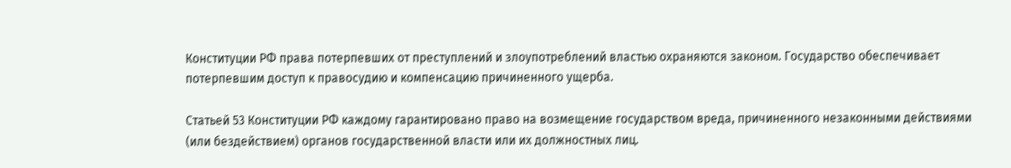Конституции РФ права потерпевших от преступлений и злоупотреблений властью охраняются законом. Государство обеспечивает потерпевшим доступ к правосудию и компенсацию причиненного ущерба.

Статьей 53 Конституции РФ каждому гарантировано право на возмещение государством вреда, причиненного незаконными действиями (или бездействием) органов государственной власти или их должностных лиц.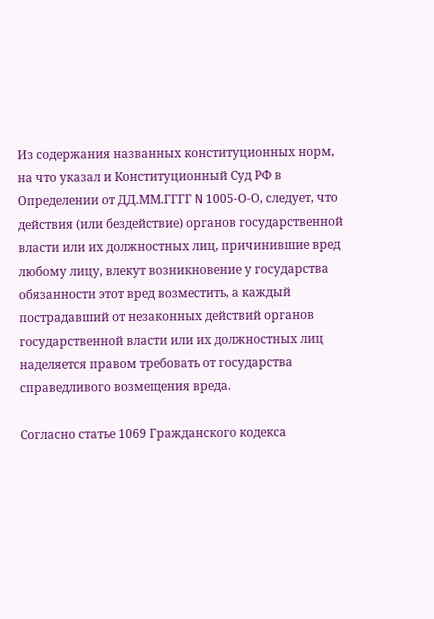Из содержания названных конституционных норм, на что указал и Конституционный Суд РФ в Определении от ДД.ММ.ГГГГ N 1005-О-О, следует, что действия (или бездействие) органов государственной власти или их должностных лиц, причинившие вред любому лицу, влекут возникновение у государства обязанности этот вред возместить, а каждый пострадавший от незаконных действий органов государственной власти или их должностных лиц наделяется правом требовать от государства справедливого возмещения вреда.

Согласно статье 1069 Гражданского кодекса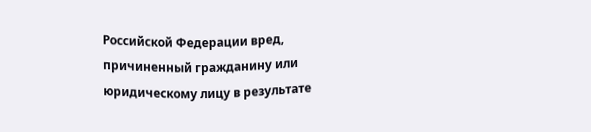Российской Федерации вред, причиненный гражданину или юридическому лицу в результате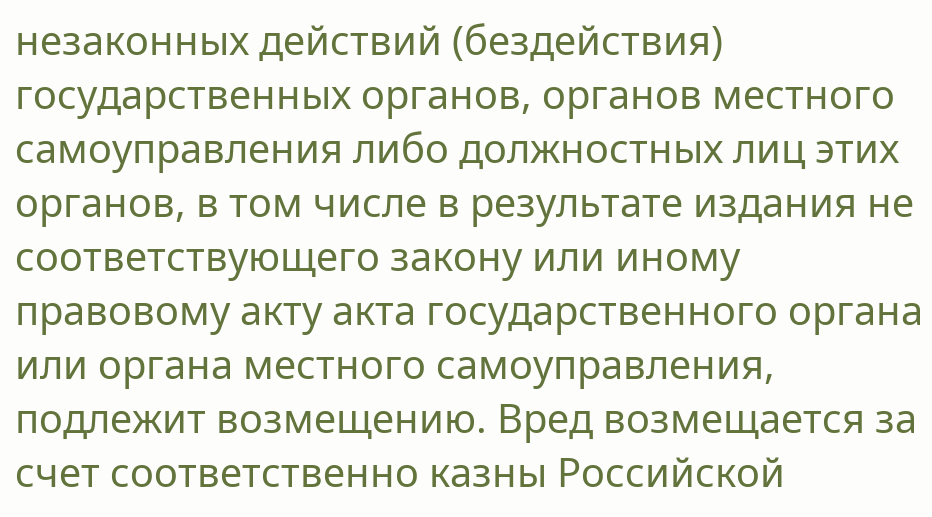незаконных действий (бездействия) государственных органов, органов местного самоуправления либо должностных лиц этих органов, в том числе в результате издания не соответствующего закону или иному правовому акту акта государственного органа или органа местного самоуправления, подлежит возмещению. Вред возмещается за счет соответственно казны Российской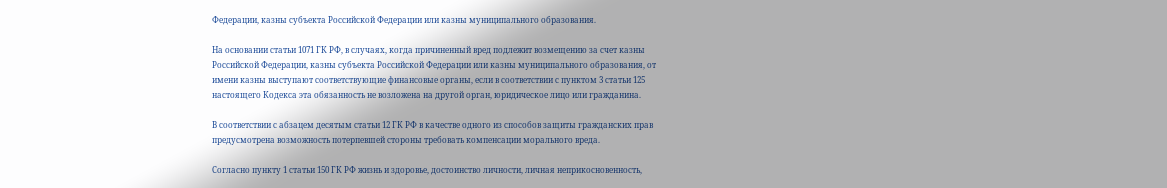Федерации, казны субъекта Российской Федерации или казны муниципального образования.

На основании статьи 1071 ГК РФ, в случаях, когда причиненный вред подлежит возмещению за счет казны Российской Федерации, казны субъекта Российской Федерации или казны муниципального образования, от имени казны выступают соответствующие финансовые органы, если в соответствии с пунктом 3 статьи 125 настоящего Кодекса эта обязанность не возложена на другой орган, юридическое лицо или гражданина.

В соответствии с абзацем десятым статьи 12 ГК РФ в качестве одного из способов защиты гражданских прав предусмотрена возможность потерпевшей стороны требовать компенсации морального вреда.

Согласно пункту 1 статьи 150 ГК РФ жизнь и здоровье, достоинство личности, личная неприкосновенность,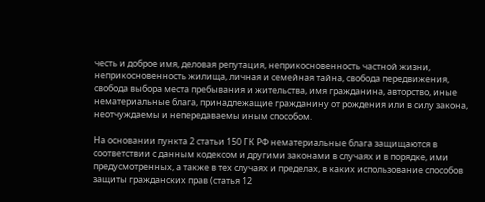честь и доброе имя, деловая репутация, неприкосновенность частной жизни, неприкосновенность жилища, личная и семейная тайна, свобода передвижения, свобода выбора места пребывания и жительства, имя гражданина, авторство, иные нематериальные блага, принадлежащие гражданину от рождения или в силу закона, неотчуждаемы и непередаваемы иным способом.

На основании пункта 2 статьи 150 ГК РФ нематериальные блага защищаются в соответствии с данным кодексом и другими законами в случаях и в порядке, ими предусмотренных, а также в тех случаях и пределах, в каких использование способов защиты гражданских прав (статья 12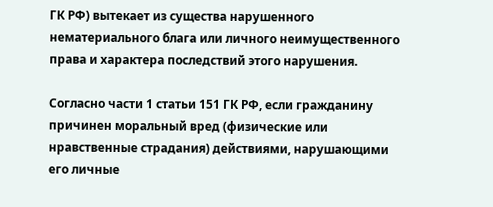ГК РФ) вытекает из существа нарушенного нематериального блага или личного неимущественного права и характера последствий этого нарушения.

Согласно части 1 статьи 151 ГК РФ, если гражданину причинен моральный вред (физические или нравственные страдания) действиями, нарушающими его личные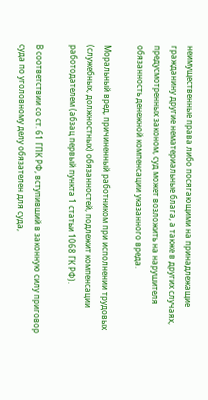неимущественные права либо посягающими на принадлежащие гражданину другие нематериальные блага, а также в других случаях, предусмотренных законом, суд может возложить на нарушителя обязанность денежной компенсации указанного вреда.

Моральный вред, причиненный работником при исполнении трудовых (служебных, должностных) обязанностей, подлежит компенсации работодателем (абзац первый пункта 1 статьи 1068 ГК РФ).

В соответствии со ст. 61 ГПК РФ, вступивший в законную силу приговор суда по уголовному делу обязателен для суда,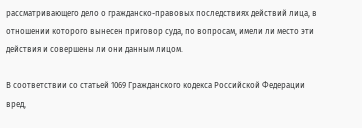рассматривающего дело о гражданско-правовых последствиях действий лица, в отношении которого вынесен приговор суда, по вопросам, имели ли место эти действия и совершены ли они данным лицом.

В соответствии со статьей 1069 Гражданского кодекса Российской Федерации вред,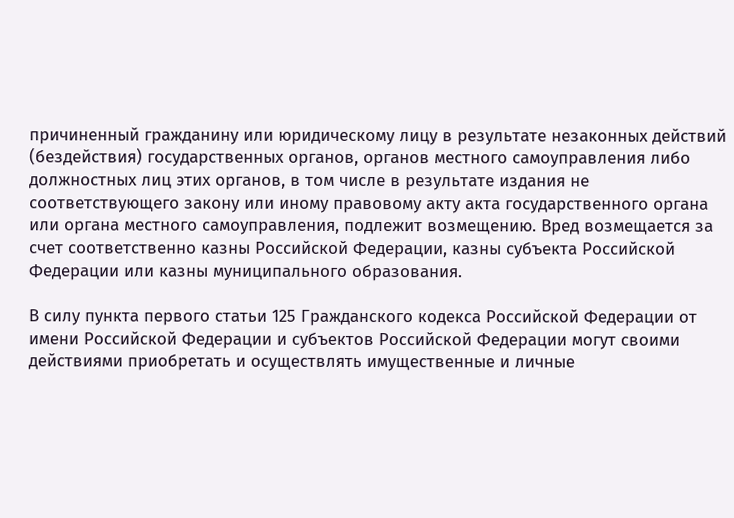причиненный гражданину или юридическому лицу в результате незаконных действий (бездействия) государственных органов, органов местного самоуправления либо должностных лиц этих органов, в том числе в результате издания не соответствующего закону или иному правовому акту акта государственного органа или органа местного самоуправления, подлежит возмещению. Вред возмещается за счет соответственно казны Российской Федерации, казны субъекта Российской Федерации или казны муниципального образования.

В силу пункта первого статьи 125 Гражданского кодекса Российской Федерации от имени Российской Федерации и субъектов Российской Федерации могут своими действиями приобретать и осуществлять имущественные и личные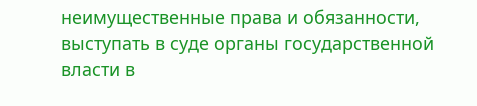неимущественные права и обязанности, выступать в суде органы государственной власти в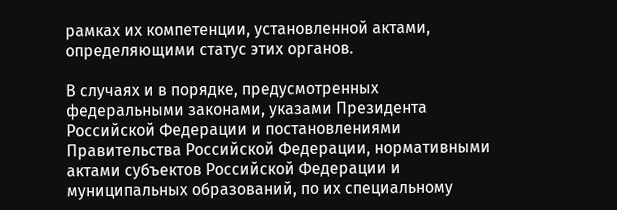рамках их компетенции, установленной актами, определяющими статус этих органов.

В случаях и в порядке, предусмотренных федеральными законами, указами Президента Российской Федерации и постановлениями Правительства Российской Федерации, нормативными актами субъектов Российской Федерации и муниципальных образований, по их специальному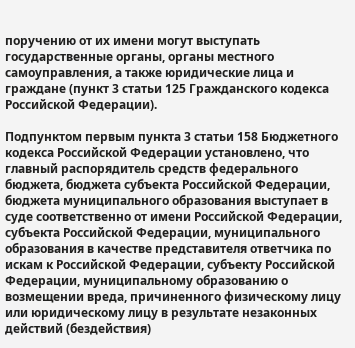поручению от их имени могут выступать государственные органы, органы местного самоуправления, а также юридические лица и граждане (пункт 3 статьи 125 Гражданского кодекса Российской Федерации).

Подпунктом первым пункта 3 статьи 158 Бюджетного кодекса Российской Федерации установлено, что главный распорядитель средств федерального бюджета, бюджета субъекта Российской Федерации, бюджета муниципального образования выступает в суде соответственно от имени Российской Федерации, субъекта Российской Федерации, муниципального образования в качестве представителя ответчика по искам к Российской Федерации, субъекту Российской Федерации, муниципальному образованию о возмещении вреда, причиненного физическому лицу или юридическому лицу в результате незаконных действий (бездействия)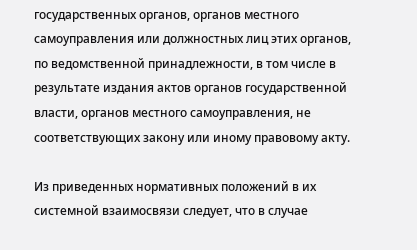государственных органов, органов местного самоуправления или должностных лиц этих органов, по ведомственной принадлежности, в том числе в результате издания актов органов государственной власти, органов местного самоуправления, не соответствующих закону или иному правовому акту.

Из приведенных нормативных положений в их системной взаимосвязи следует, что в случае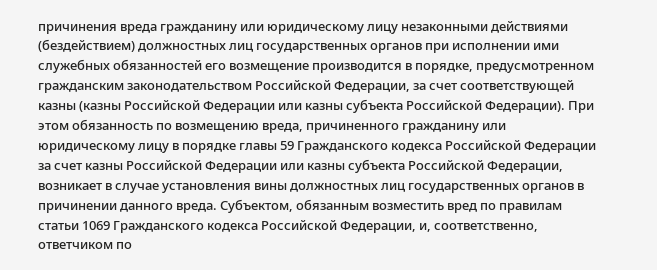причинения вреда гражданину или юридическому лицу незаконными действиями (бездействием) должностных лиц государственных органов при исполнении ими служебных обязанностей его возмещение производится в порядке, предусмотренном гражданским законодательством Российской Федерации, за счет соответствующей казны (казны Российской Федерации или казны субъекта Российской Федерации). При этом обязанность по возмещению вреда, причиненного гражданину или юридическому лицу в порядке главы 59 Гражданского кодекса Российской Федерации за счет казны Российской Федерации или казны субъекта Российской Федерации, возникает в случае установления вины должностных лиц государственных органов в причинении данного вреда. Субъектом, обязанным возместить вред по правилам статьи 1069 Гражданского кодекса Российской Федерации, и, соответственно, ответчиком по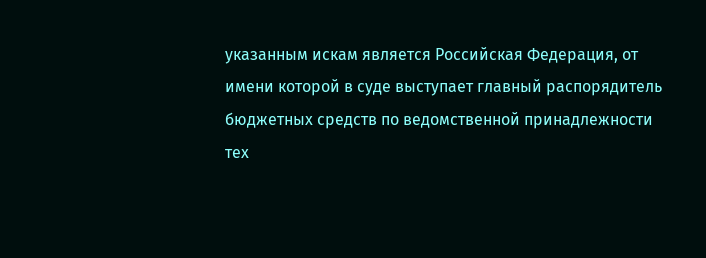указанным искам является Российская Федерация, от имени которой в суде выступает главный распорядитель бюджетных средств по ведомственной принадлежности тех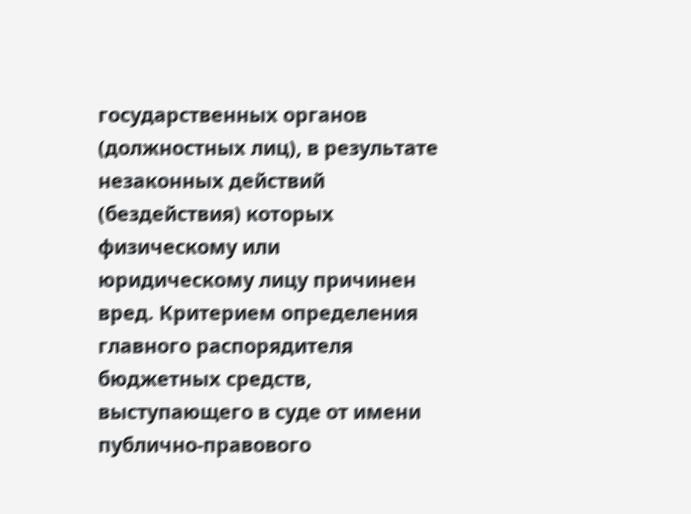государственных органов (должностных лиц), в результате незаконных действий (бездействия) которых физическому или юридическому лицу причинен вред. Критерием определения главного распорядителя бюджетных средств, выступающего в суде от имени публично-правового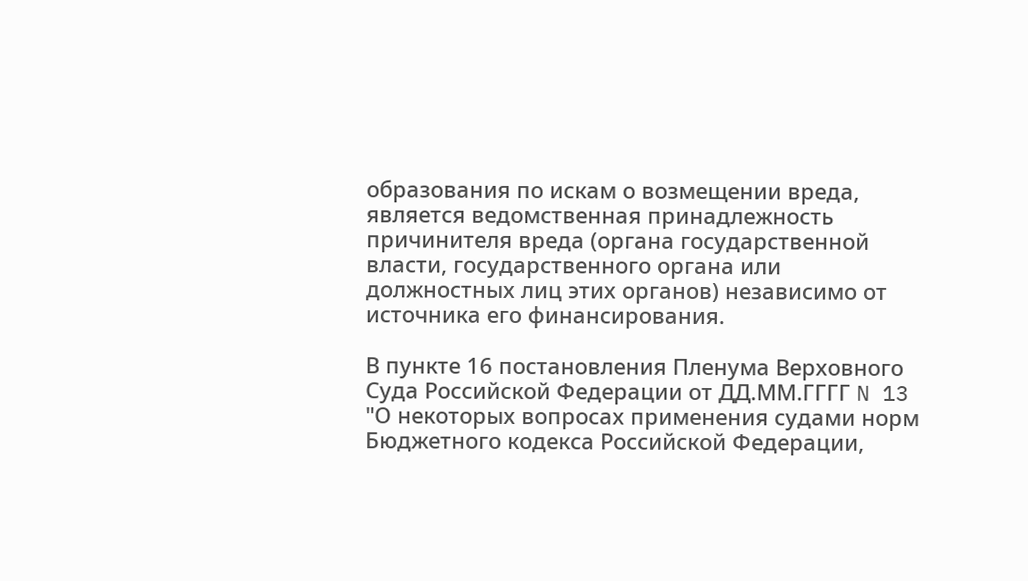образования по искам о возмещении вреда, является ведомственная принадлежность причинителя вреда (органа государственной власти, государственного органа или должностных лиц этих органов) независимо от источника его финансирования.

В пункте 16 постановления Пленума Верховного Суда Российской Федерации от ДД.ММ.ГГГГ N 13 "О некоторых вопросах применения судами норм Бюджетного кодекса Российской Федерации,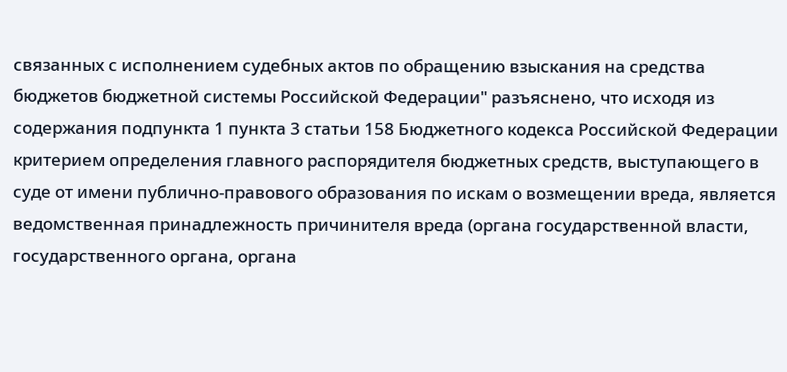связанных с исполнением судебных актов по обращению взыскания на средства бюджетов бюджетной системы Российской Федерации" разъяснено, что исходя из содержания подпункта 1 пункта 3 статьи 158 Бюджетного кодекса Российской Федерации критерием определения главного распорядителя бюджетных средств, выступающего в суде от имени публично-правового образования по искам о возмещении вреда, является ведомственная принадлежность причинителя вреда (органа государственной власти, государственного органа, органа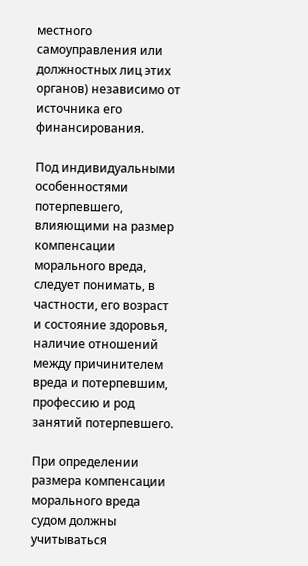местного самоуправления или должностных лиц этих органов) независимо от источника его финансирования.

Под индивидуальными особенностями потерпевшего, влияющими на размер компенсации морального вреда, следует понимать, в частности, его возраст и состояние здоровья, наличие отношений между причинителем вреда и потерпевшим, профессию и род занятий потерпевшего.

При определении размера компенсации морального вреда судом должны учитываться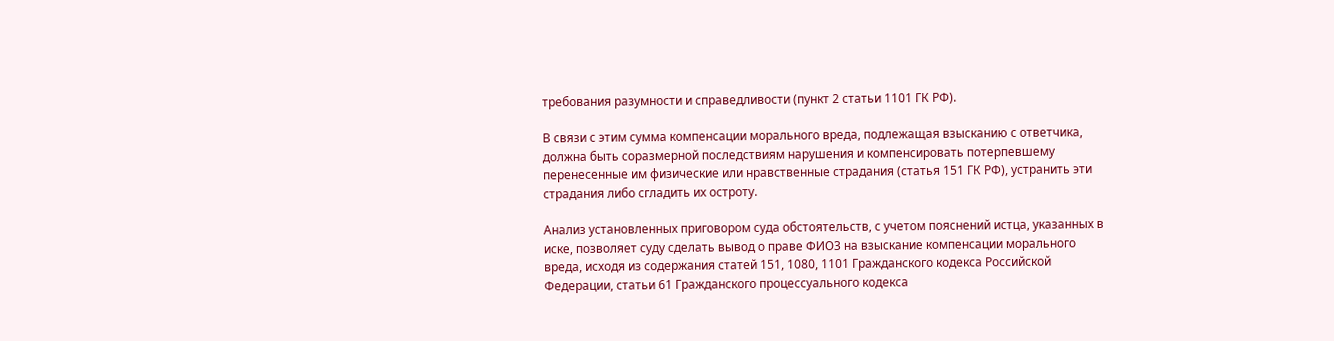требования разумности и справедливости (пункт 2 статьи 1101 ГК РФ).

В связи с этим сумма компенсации морального вреда, подлежащая взысканию с ответчика, должна быть соразмерной последствиям нарушения и компенсировать потерпевшему перенесенные им физические или нравственные страдания (статья 151 ГК РФ), устранить эти страдания либо сгладить их остроту.

Анализ установленных приговором суда обстоятельств, с учетом пояснений истца, указанных в иске, позволяет суду сделать вывод о праве ФИО3 на взыскание компенсации морального вреда, исходя из содержания статей 151, 1080, 1101 Гражданского кодекса Российской Федерации, статьи 61 Гражданского процессуального кодекса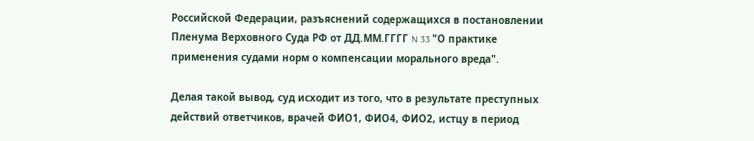Российской Федерации, разъяснений содержащихся в постановлении Пленума Верховного Суда РФ от ДД.ММ.ГГГГ N 33 "О практике применения судами норм о компенсации морального вреда".

Делая такой вывод, суд исходит из того, что в результате преступных действий ответчиков, врачей ФИО1, ФИО4, ФИО2, истцу в период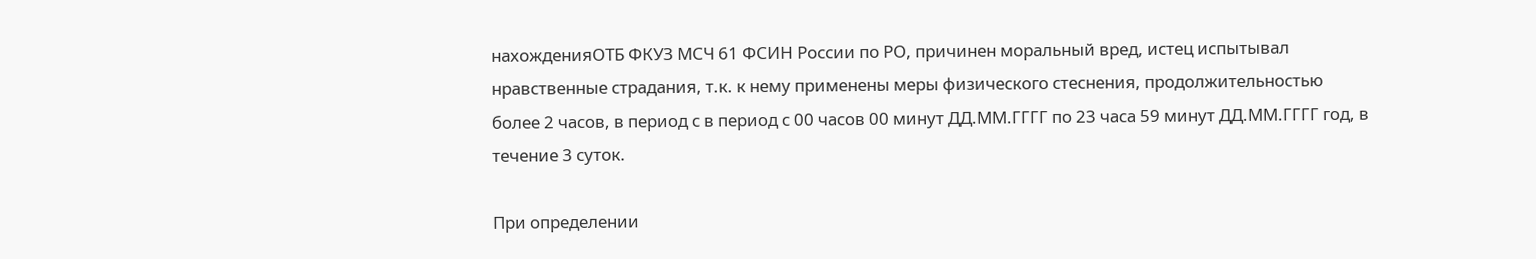нахожденияОТБ ФКУЗ МСЧ 61 ФСИН России по РО, причинен моральный вред, истец испытывал нравственные страдания, т.к. к нему применены меры физического стеснения, продолжительностью более 2 часов, в период с в период с 00 часов 00 минут ДД.ММ.ГГГГ по 23 часа 59 минут ДД.ММ.ГГГГ год, в течение 3 суток.

При определении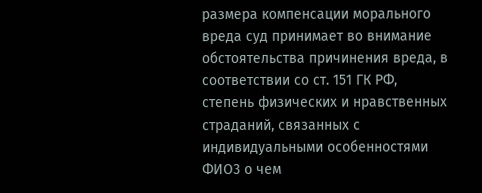размера компенсации морального вреда суд принимает во внимание обстоятельства причинения вреда, в соответствии со ст. 151 ГК РФ, степень физических и нравственных страданий, связанных с индивидуальными особенностями ФИО3 о чем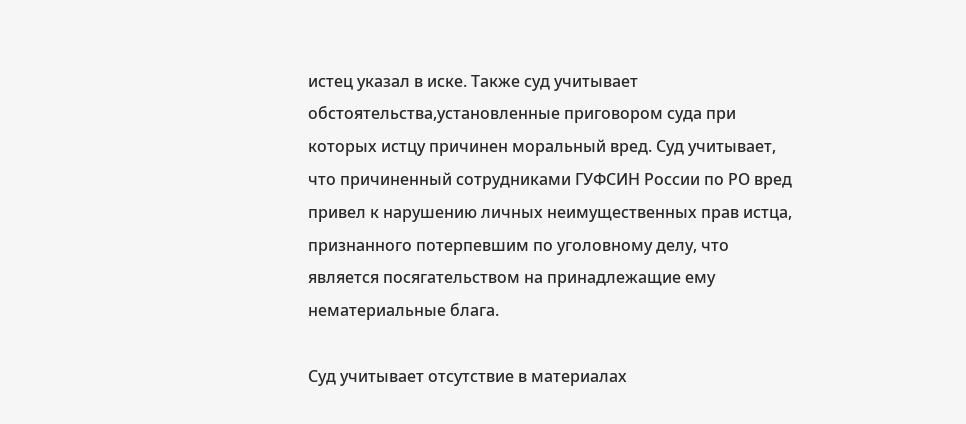истец указал в иске. Также суд учитывает обстоятельства,установленные приговором суда при которых истцу причинен моральный вред. Суд учитывает, что причиненный сотрудниками ГУФСИН России по РО вред привел к нарушению личных неимущественных прав истца, признанного потерпевшим по уголовному делу, что является посягательством на принадлежащие ему нематериальные блага.

Суд учитывает отсутствие в материалах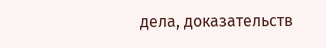дела, доказательств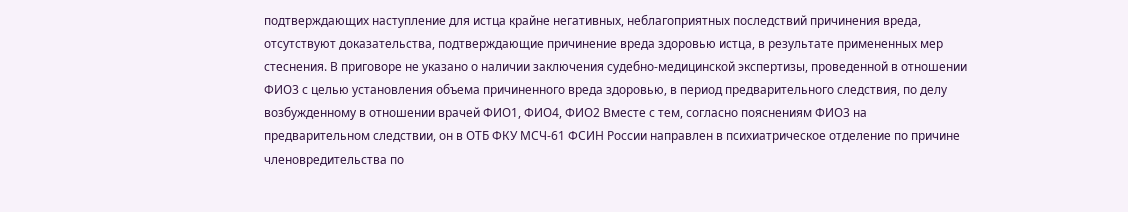подтверждающих наступление для истца крайне негативных, неблагоприятных последствий причинения вреда, отсутствуют доказательства, подтверждающие причинение вреда здоровью истца, в результате примененных мер стеснения. В приговоре не указано о наличии заключения судебно-медицинской экспертизы, проведенной в отношении ФИО3 с целью установления объема причиненного вреда здоровью, в период предварительного следствия, по делу возбужденному в отношении врачей ФИО1, ФИО4, ФИО2 Вместе с тем, согласно пояснениям ФИО3 на предварительном следствии, он в ОТБ ФКУ МСЧ-61 ФСИН России направлен в психиатрическое отделение по причине членовредительства по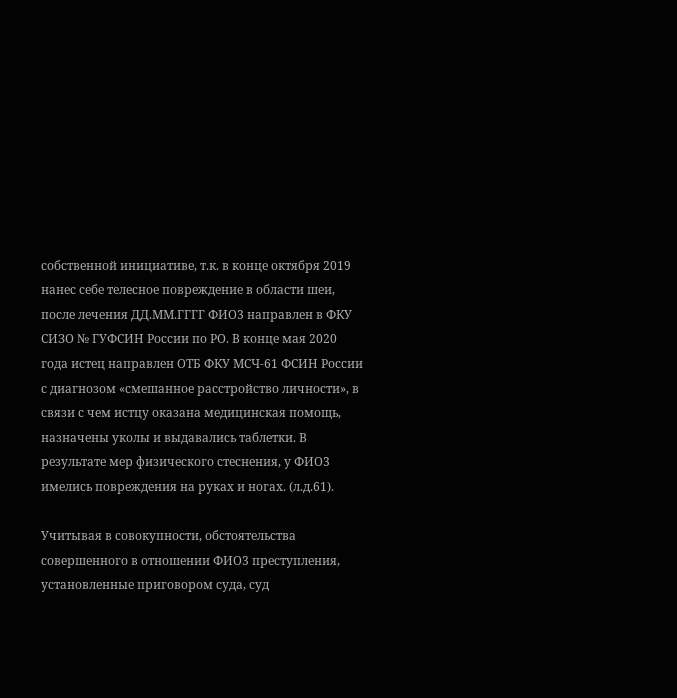собственной инициативе, т.к. в конце октября 2019 нанес себе телесное повреждение в области шеи, после лечения ДД.ММ.ГГГГ ФИО3 направлен в ФКУ СИЗО № ГУФСИН России по РО. В конце мая 2020 года истец направлен ОТБ ФКУ МСЧ-61 ФСИН России с диагнозом «смешанное расстройство личности», в связи с чем истцу оказана медицинская помощь, назначены уколы и выдавались таблетки. В результате мер физического стеснения, у ФИО3 имелись повреждения на руках и ногах. (л.д.61).

Учитывая в совокупности, обстоятельства совершенного в отношении ФИО3 преступления, установленные приговором суда, суд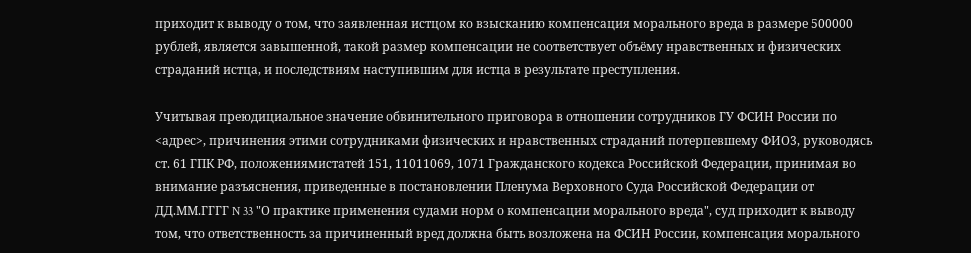приходит к выводу о том, что заявленная истцом ко взысканию компенсация морального вреда в размере 500000 рублей, является завышенной, такой размер компенсации не соответствует объёму нравственных и физических страданий истца, и последствиям наступившим для истца в результате преступления.

Учитывая преюдициальное значение обвинительного приговора в отношении сотрудников ГУ ФСИН России по <адрес>, причинения этими сотрудниками физических и нравственных страданий потерпевшему ФИО3, руководясь ст. 61 ГПК РФ, положениямистатей 151, 11011069, 1071 Гражданского кодекса Российской Федерации, принимая во внимание разъяснения, приведенные в постановлении Пленума Верховного Суда Российской Федерации от ДД.ММ.ГГГГ N 33 "О практике применения судами норм о компенсации морального вреда", суд приходит к выводу том, что ответственность за причиненный вред должна быть возложена на ФСИН России, компенсация морального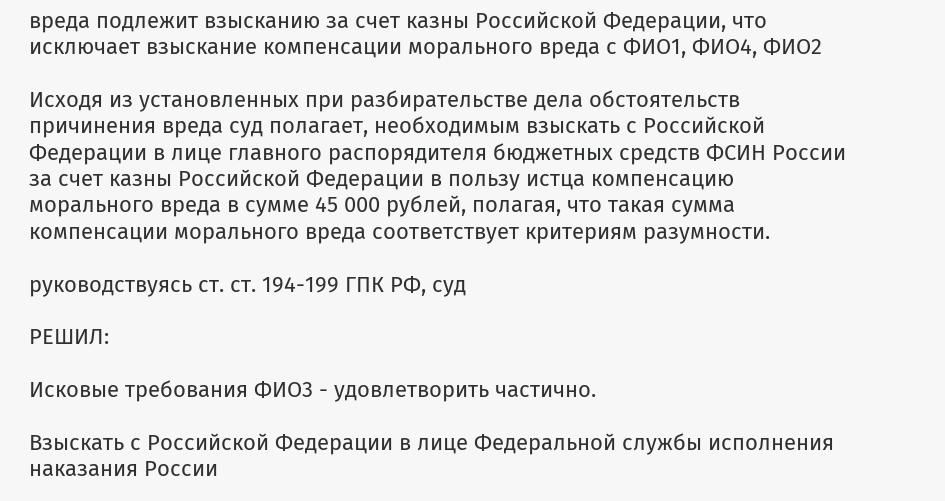вреда подлежит взысканию за счет казны Российской Федерации, что исключает взыскание компенсации морального вреда с ФИО1, ФИО4, ФИО2

Исходя из установленных при разбирательстве дела обстоятельств причинения вреда суд полагает, необходимым взыскать с Российской Федерации в лице главного распорядителя бюджетных средств ФСИН России за счет казны Российской Федерации в пользу истца компенсацию морального вреда в сумме 45 000 рублей, полагая, что такая сумма компенсации морального вреда соответствует критериям разумности.

руководствуясь ст. ст. 194-199 ГПК РФ, суд

РЕШИЛ:

Исковые требования ФИО3 - удовлетворить частично.

Взыскать с Российской Федерации в лице Федеральной службы исполнения наказания России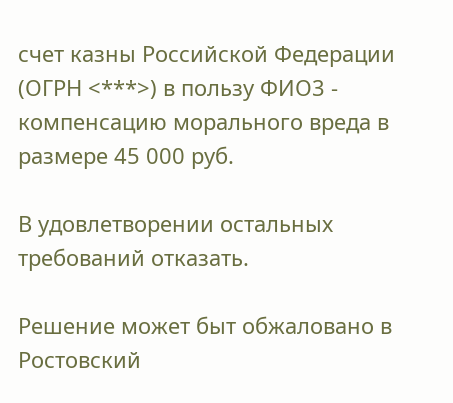счет казны Российской Федерации (ОГРН <***>) в пользу ФИО3 - компенсацию морального вреда в размере 45 000 руб.

В удовлетворении остальных требований отказать.

Решение может быт обжаловано в Ростовский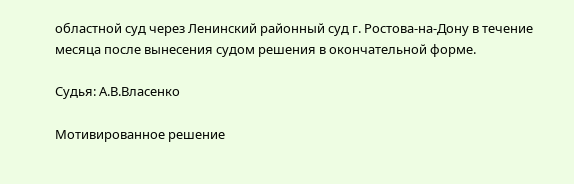областной суд через Ленинский районный суд г. Ростова-на-Дону в течение месяца после вынесения судом решения в окончательной форме.

Судья: А.В.Власенко

Мотивированное решение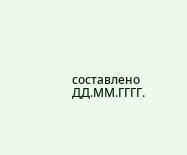составлено ДД.ММ.ГГГГ.